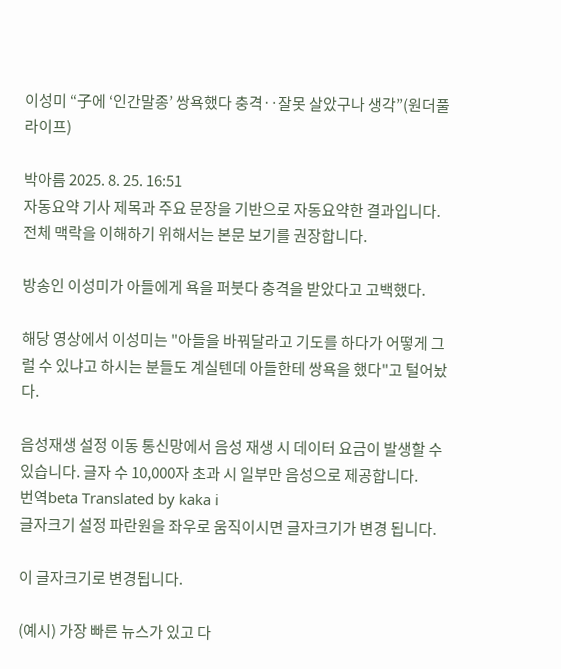이성미 “子에 ‘인간말종’ 쌍욕했다 충격‥잘못 살았구나 생각”(원더풀라이프)

박아름 2025. 8. 25. 16:51
자동요약 기사 제목과 주요 문장을 기반으로 자동요약한 결과입니다.
전체 맥락을 이해하기 위해서는 본문 보기를 권장합니다.

방송인 이성미가 아들에게 욕을 퍼붓다 충격을 받았다고 고백했다.

해당 영상에서 이성미는 "아들을 바꿔달라고 기도를 하다가 어떻게 그럴 수 있냐고 하시는 분들도 계실텐데 아들한테 쌍욕을 했다"고 털어놨다.

음성재생 설정 이동 통신망에서 음성 재생 시 데이터 요금이 발생할 수 있습니다. 글자 수 10,000자 초과 시 일부만 음성으로 제공합니다.
번역beta Translated by kaka i
글자크기 설정 파란원을 좌우로 움직이시면 글자크기가 변경 됩니다.

이 글자크기로 변경됩니다.

(예시) 가장 빠른 뉴스가 있고 다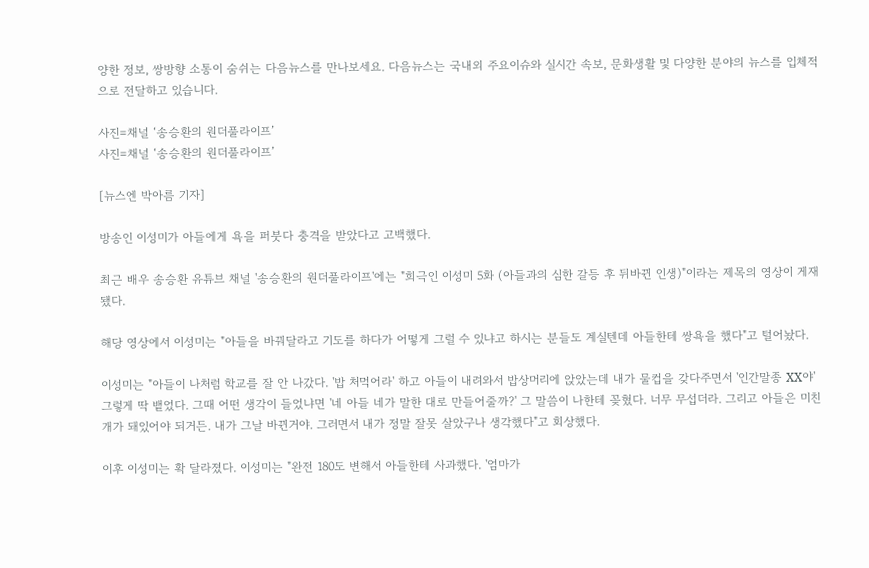양한 정보, 쌍방향 소통이 숨쉬는 다음뉴스를 만나보세요. 다음뉴스는 국내외 주요이슈와 실시간 속보, 문화생활 및 다양한 분야의 뉴스를 입체적으로 전달하고 있습니다.

사진=채널 ‘송승환의 원더풀라이프’
사진=채널 ‘송승환의 원더풀라이프’

[뉴스엔 박아름 기자]

방송인 이성미가 아들에게 욕을 퍼붓다 충격을 받았다고 고백했다.

최근 배우 송승환 유튜브 채널 '송승환의 원더풀라이프'에는 "희극인 이성미 5화 (아들과의 심한 갈등 후 뒤바뀐 인생)"이라는 제목의 영상이 게재됐다.

해당 영상에서 이성미는 "아들을 바꿔달라고 기도를 하다가 어떻게 그럴 수 있냐고 하시는 분들도 계실텐데 아들한테 쌍욕을 했다"고 털어놨다.

이성미는 "아들이 나처럼 학교를 잘 안 나갔다. '밥 처먹어라' 하고 아들이 내려와서 밥상머리에 앉았는데 내가 물컵을 갖다주면서 '인간말종 XX야' 그렇게 딱 뱉었다. 그때 어떤 생각이 들었냐면 '네 아들 네가 말한 대로 만들어줄까?' 그 말씀이 나한테 꽂혔다. 너무 무섭더라. 그리고 아들은 미친 개가 돼있어야 되거든. 내가 그날 바뀐거야. 그러면서 내가 정말 잘못 살았구나 생각했다"고 회상했다.

이후 이성미는 확 달라졌다. 이성미는 "완전 180도 변해서 아들한테 사과했다. '엄마가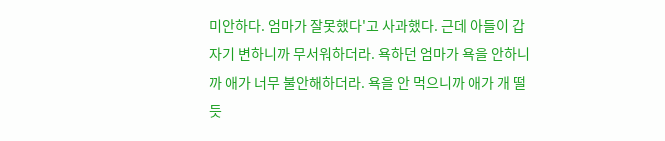미안하다. 엄마가 잘못했다'고 사과했다. 근데 아들이 갑자기 변하니까 무서워하더라. 욕하던 엄마가 욕을 안하니까 애가 너무 불안해하더라. 욕을 안 먹으니까 애가 개 떨 듯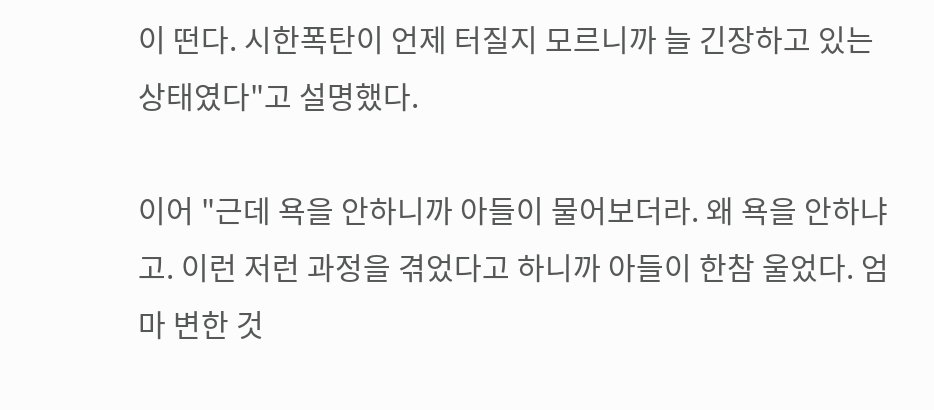이 떤다. 시한폭탄이 언제 터질지 모르니까 늘 긴장하고 있는 상태였다"고 설명했다.

이어 "근데 욕을 안하니까 아들이 물어보더라. 왜 욕을 안하냐고. 이런 저런 과정을 겪었다고 하니까 아들이 한참 울었다. 엄마 변한 것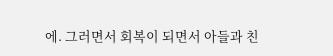에. 그러면서 회복이 되면서 아들과 친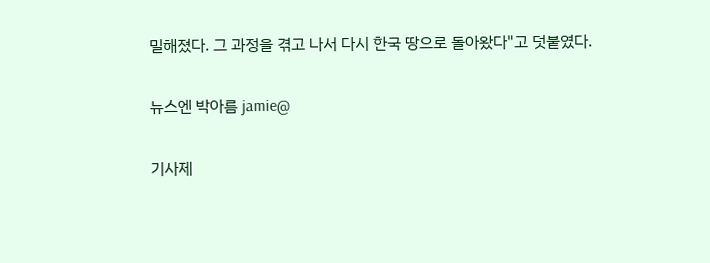밀해졌다. 그 과정을 겪고 나서 다시 한국 땅으로 돌아왔다"고 덧붙였다.

뉴스엔 박아름 jamie@

기사제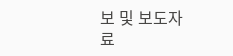보 및 보도자료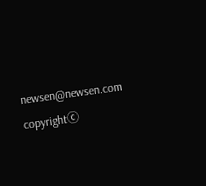newsen@newsen.com copyrightⓒ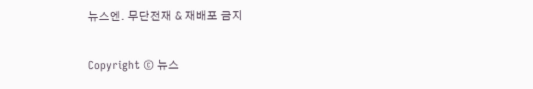뉴스엔. 무단전재 & 재배포 금지

Copyright © 뉴스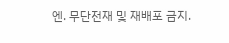엔. 무단전재 및 재배포 금지.